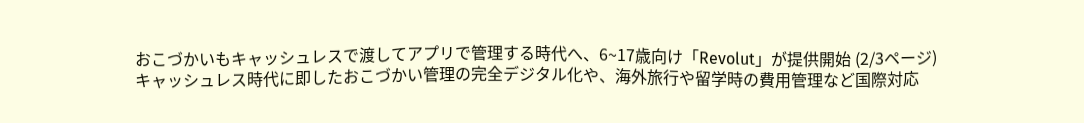おこづかいもキャッシュレスで渡してアプリで管理する時代へ、6~17歳向け「Revolut」が提供開始 (2/3ページ)
キャッシュレス時代に即したおこづかい管理の完全デジタル化や、海外旅行や留学時の費用管理など国際対応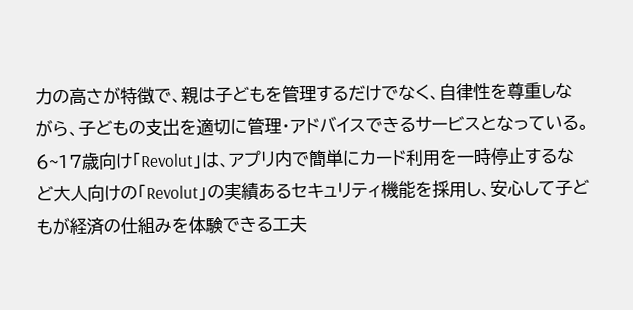力の高さが特徴で、親は子どもを管理するだけでなく、自律性を尊重しながら、子どもの支出を適切に管理・アドバイスできるサービスとなっている。
6~17歳向け「Revolut」は、アプリ内で簡単にカード利用を一時停止するなど大人向けの「Revolut」の実績あるセキュリティ機能を採用し、安心して子どもが経済の仕組みを体験できる工夫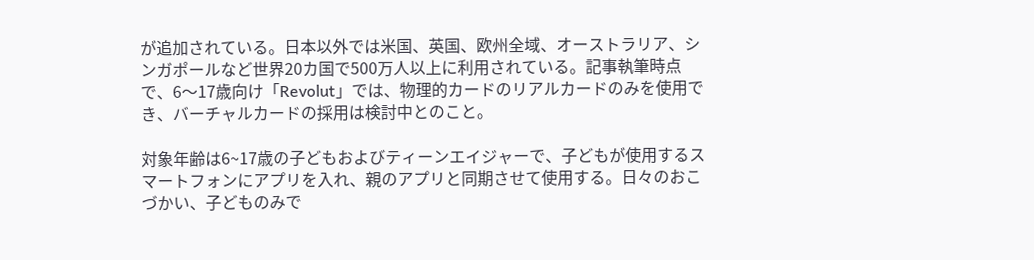が追加されている。日本以外では米国、英国、欧州全域、オーストラリア、シンガポールなど世界20カ国で500万人以上に利用されている。記事執筆時点で、6〜17歳向け「Revolut」では、物理的カードのリアルカードのみを使用でき、バーチャルカードの採用は検討中とのこと。

対象年齢は6~17歳の子どもおよびティーンエイジャーで、子どもが使用するスマートフォンにアプリを入れ、親のアプリと同期させて使用する。日々のおこづかい、子どものみで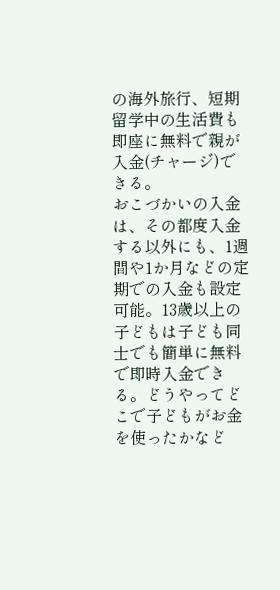の海外旅行、短期留学中の生活費も即座に無料で親が入金(チャージ)できる。
おこづかいの入金は、その都度入金する以外にも、1週間や1か月などの定期での入金も設定可能。13歳以上の子どもは子ども同士でも簡単に無料で即時入金できる。どうやってどこで子どもがお金を使ったかなど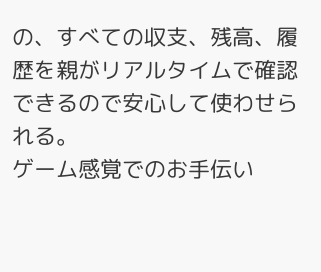の、すべての収支、残高、履歴を親がリアルタイムで確認できるので安心して使わせられる。
ゲーム感覚でのお手伝い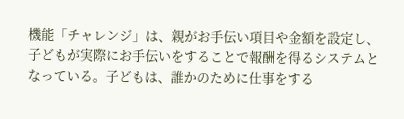機能「チャレンジ」は、親がお手伝い項目や金額を設定し、子どもが実際にお手伝いをすることで報酬を得るシステムとなっている。子どもは、誰かのために仕事をする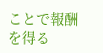ことで報酬を得る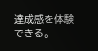達成感を体験できる。